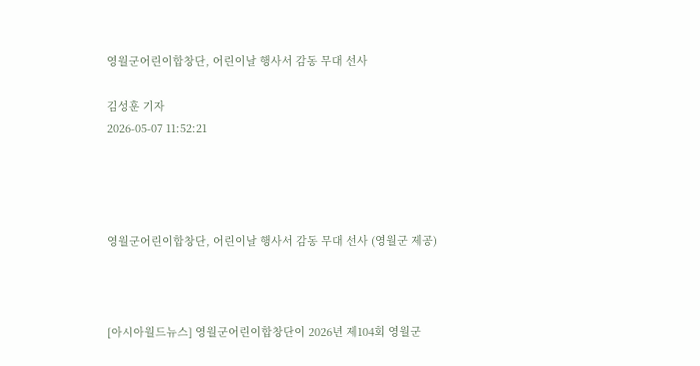영월군어린이합창단, 어린이날 행사서 감동 무대 선사

김성훈 기자
2026-05-07 11:52:21




영월군어린이합창단, 어린이날 행사서 감동 무대 선사 (영월군 제공)



[아시아월드뉴스] 영월군어린이합창단이 2026년 제104회 영월군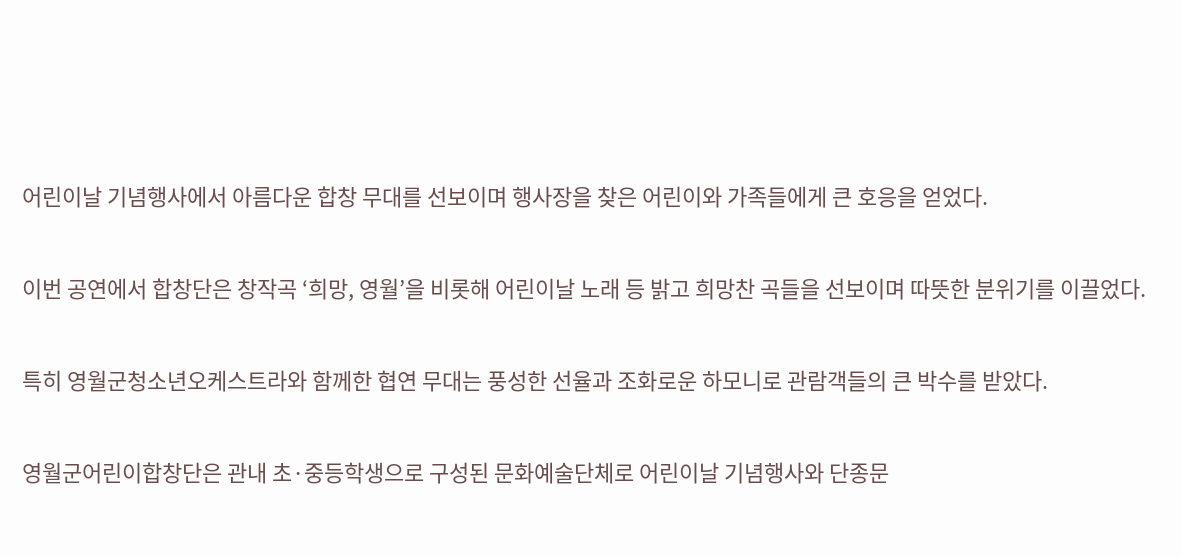어린이날 기념행사에서 아름다운 합창 무대를 선보이며 행사장을 찾은 어린이와 가족들에게 큰 호응을 얻었다.

이번 공연에서 합창단은 창작곡 ‘희망, 영월’을 비롯해 어린이날 노래 등 밝고 희망찬 곡들을 선보이며 따뜻한 분위기를 이끌었다.

특히 영월군청소년오케스트라와 함께한 협연 무대는 풍성한 선율과 조화로운 하모니로 관람객들의 큰 박수를 받았다.

영월군어린이합창단은 관내 초·중등학생으로 구성된 문화예술단체로 어린이날 기념행사와 단종문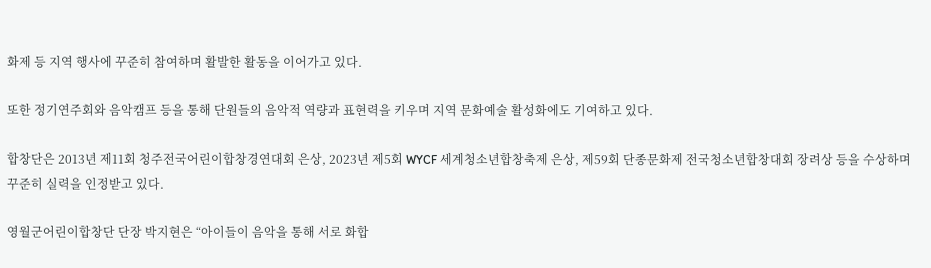화제 등 지역 행사에 꾸준히 참여하며 활발한 활동을 이어가고 있다.

또한 정기연주회와 음악캠프 등을 통해 단원들의 음악적 역량과 표현력을 키우며 지역 문화예술 활성화에도 기여하고 있다.

합창단은 2013년 제11회 청주전국어린이합창경연대회 은상, 2023년 제5회 WYCF 세계청소년합창축제 은상, 제59회 단종문화제 전국청소년합창대회 장려상 등을 수상하며 꾸준히 실력을 인정받고 있다.

영월군어린이합창단 단장 박지현은 “아이들이 음악을 통해 서로 화합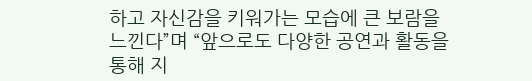하고 자신감을 키워가는 모습에 큰 보람을 느낀다”며 “앞으로도 다양한 공연과 활동을 통해 지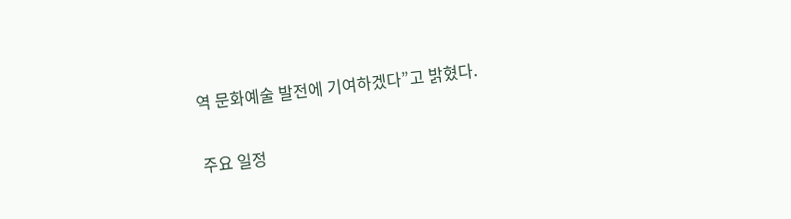역 문화예술 발전에 기여하겠다”고 밝혔다.

주요 일정